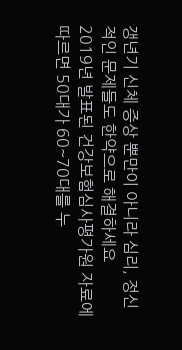갱년기 신체 증상 뿐만이 아니라 심리, 정신적인 문제들도 한약으로 해결하세요
2019년 발표된 건강보험심사평가원 자료에 따르면 50대가 60~70대를 누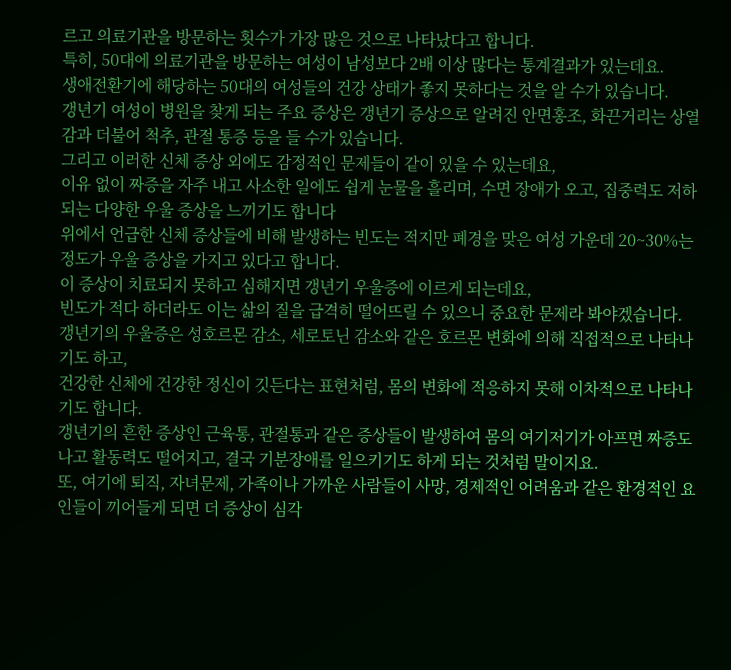르고 의료기관을 방문하는 횟수가 가장 많은 것으로 나타났다고 합니다.
특히, 50대에 의료기관을 방문하는 여성이 남성보다 2배 이상 많다는 통계결과가 있는데요.
생애전환기에 해당하는 50대의 여성들의 건강 상태가 좋지 못하다는 것을 알 수가 있습니다.
갱년기 여성이 병원을 찾게 되는 주요 증상은 갱년기 증상으로 알려진 안면홍조, 화끈거리는 상열감과 더불어 척추, 관절 통증 등을 들 수가 있습니다.
그리고 이러한 신체 증상 외에도 감정적인 문제들이 같이 있을 수 있는데요,
이유 없이 짜증을 자주 내고 사소한 일에도 쉽게 눈물을 흘리며, 수면 장애가 오고, 집중력도 저하되는 다양한 우울 증상을 느끼기도 합니다
위에서 언급한 신체 증상들에 비해 발생하는 빈도는 적지만 폐경을 맞은 여성 가운데 20~30%는 정도가 우울 증상을 가지고 있다고 합니다.
이 증상이 치료되지 못하고 심해지면 갱년기 우울증에 이르게 되는데요,
빈도가 적다 하더라도 이는 삶의 질을 급격히 떨어뜨릴 수 있으니 중요한 문제라 봐야겠습니다.
갱년기의 우울증은 성호르몬 감소, 세로토닌 감소와 같은 호르몬 변화에 의해 직접적으로 나타나기도 하고,
건강한 신체에 건강한 정신이 깃든다는 표현처럼, 몸의 변화에 적응하지 못해 이차적으로 나타나기도 합니다.
갱년기의 흔한 증상인 근육통, 관절통과 같은 증상들이 발생하여 몸의 여기저기가 아프면 짜증도 나고 활동력도 떨어지고, 결국 기분장애를 일으키기도 하게 되는 것처럼 말이지요.
또, 여기에 퇴직, 자녀문제, 가족이나 가까운 사람들이 사망, 경제적인 어려움과 같은 환경적인 요인들이 끼어들게 되면 더 증상이 심각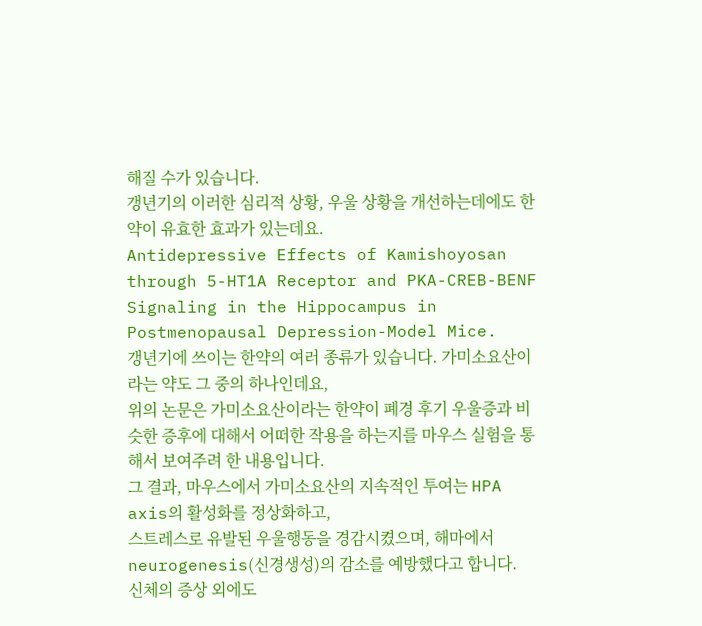해질 수가 있습니다.
갱년기의 이러한 심리적 상황, 우울 상황을 개선하는데에도 한약이 유효한 효과가 있는데요.
Antidepressive Effects of Kamishoyosan through 5-HT1A Receptor and PKA-CREB-BENF Signaling in the Hippocampus in Postmenopausal Depression-Model Mice.
갱년기에 쓰이는 한약의 여러 종류가 있습니다. 가미소요산이라는 약도 그 중의 하나인데요,
위의 논문은 가미소요산이라는 한약이 폐경 후기 우울증과 비슷한 증후에 대해서 어떠한 작용을 하는지를 마우스 실험을 통해서 보여주려 한 내용입니다.
그 결과, 마우스에서 가미소요산의 지속적인 투여는 HPA axis의 활성화를 정상화하고,
스트레스로 유발된 우울행동을 경감시켰으며, 해마에서 neurogenesis(신경생성)의 감소를 예방했다고 합니다.
신체의 증상 외에도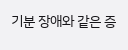기분 장애와 같은 증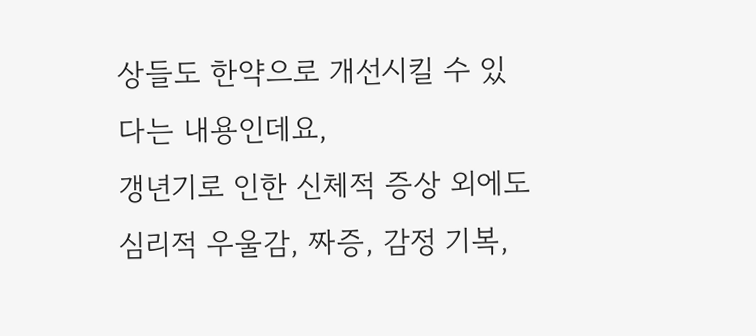상들도 한약으로 개선시킬 수 있다는 내용인데요,
갱년기로 인한 신체적 증상 외에도 심리적 우울감, 짜증, 감정 기복,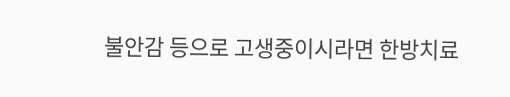불안감 등으로 고생중이시라면 한방치료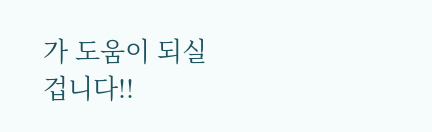가 도움이 되실 겁니다!!